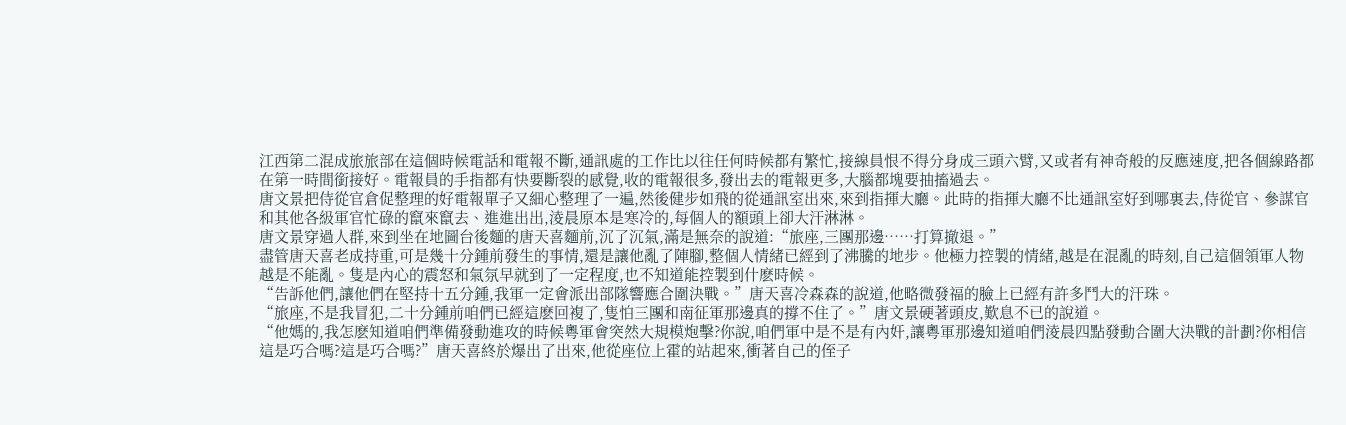江西第二混成旅旅部在這個時候電話和電報不斷,通訊處的工作比以往任何時候都有繁忙,接線員恨不得分身成三頭六臂,又或者有神奇般的反應速度,把各個線路都在第一時間銜接好。電報員的手指都有快要斷裂的感覺,收的電報很多,發出去的電報更多,大腦都塊要抽搐過去。
唐文景把侍從官倉促整理的好電報單子又細心整理了一遍,然後健步如飛的從通訊室出來,來到指揮大廳。此時的指揮大廳不比通訊室好到哪裏去,侍從官、參謀官和其他各級軍官忙碌的竄來竄去、進進出出,淩晨原本是寒冷的,每個人的額頭上卻大汗淋淋。
唐文景穿過人群,來到坐在地圖台後麵的唐天喜麵前,沉了沉氣,滿是無奈的說道:“旅座,三團那邊……打算撤退。”
盡管唐天喜老成持重,可是幾十分鍾前發生的事情,還是讓他亂了陣腳,整個人情緒已經到了沸騰的地步。他極力控製的情緒,越是在混亂的時刻,自己這個領軍人物越是不能亂。隻是內心的震怒和氣氛早就到了一定程度,也不知道能控製到什麽時候。
“告訴他們,讓他們在堅持十五分鍾,我軍一定會派出部隊響應合圍決戰。”唐天喜冷森森的說道,他略微發福的臉上已經有許多鬥大的汗珠。
“旅座,不是我冒犯,二十分鍾前咱們已經這麽回複了,隻怕三團和南征軍那邊真的撐不住了。”唐文景硬著頭皮,歎息不已的說道。
“他媽的,我怎麽知道咱們準備發動進攻的時候粵軍會突然大規模炮擊?你說,咱們軍中是不是有內奸,讓粵軍那邊知道咱們淩晨四點發動合圍大決戰的計劃?你相信這是巧合嗎?這是巧合嗎?”唐天喜終於爆出了出來,他從座位上霍的站起來,衝著自己的侄子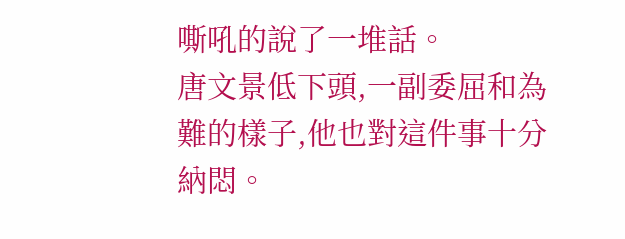嘶吼的說了一堆話。
唐文景低下頭,一副委屈和為難的樣子,他也對這件事十分納悶。